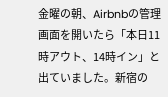金曜の朝、Airbnbの管理画面を開いたら「本日11時アウト、14時イン」と出ていました。新宿の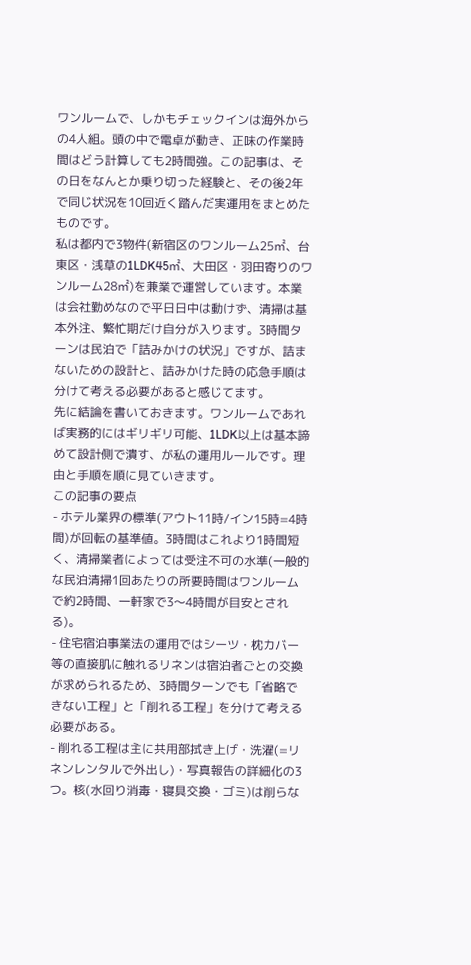ワンルームで、しかもチェックインは海外からの4人組。頭の中で電卓が動き、正味の作業時間はどう計算しても2時間強。この記事は、その日をなんとか乗り切った経験と、その後2年で同じ状況を10回近く踏んだ実運用をまとめたものです。
私は都内で3物件(新宿区のワンルーム25㎡、台東区・浅草の1LDK45㎡、大田区・羽田寄りのワンルーム28㎡)を兼業で運営しています。本業は会社勤めなので平日日中は動けず、清掃は基本外注、繁忙期だけ自分が入ります。3時間ターンは民泊で「詰みかけの状況」ですが、詰まないための設計と、詰みかけた時の応急手順は分けて考える必要があると感じてます。
先に結論を書いておきます。ワンルームであれば実務的にはギリギリ可能、1LDK以上は基本諦めて設計側で潰す、が私の運用ルールです。理由と手順を順に見ていきます。
この記事の要点
- ホテル業界の標準(アウト11時/イン15時=4時間)が回転の基準値。3時間はこれより1時間短く、清掃業者によっては受注不可の水準(一般的な民泊清掃1回あたりの所要時間はワンルームで約2時間、一軒家で3〜4時間が目安とされる)。
- 住宅宿泊事業法の運用ではシーツ・枕カバー等の直接肌に触れるリネンは宿泊者ごとの交換が求められるため、3時間ターンでも「省略できない工程」と「削れる工程」を分けて考える必要がある。
- 削れる工程は主に共用部拭き上げ・洗濯(=リネンレンタルで外出し)・写真報告の詳細化の3つ。核(水回り消毒・寝具交換・ゴミ)は削らな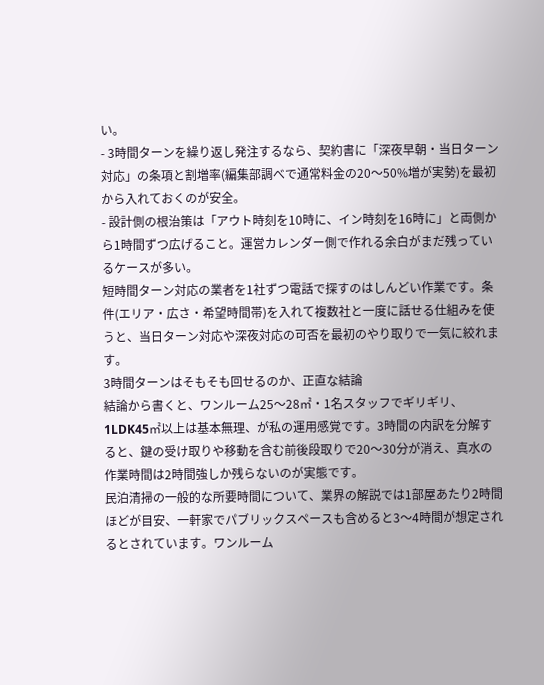い。
- 3時間ターンを繰り返し発注するなら、契約書に「深夜早朝・当日ターン対応」の条項と割増率(編集部調べで通常料金の20〜50%増が実勢)を最初から入れておくのが安全。
- 設計側の根治策は「アウト時刻を10時に、イン時刻を16時に」と両側から1時間ずつ広げること。運営カレンダー側で作れる余白がまだ残っているケースが多い。
短時間ターン対応の業者を1社ずつ電話で探すのはしんどい作業です。条件(エリア・広さ・希望時間帯)を入れて複数社と一度に話せる仕組みを使うと、当日ターン対応や深夜対応の可否を最初のやり取りで一気に絞れます。
3時間ターンはそもそも回せるのか、正直な結論
結論から書くと、ワンルーム25〜28㎡・1名スタッフでギリギリ、1LDK45㎡以上は基本無理、が私の運用感覚です。3時間の内訳を分解すると、鍵の受け取りや移動を含む前後段取りで20〜30分が消え、真水の作業時間は2時間強しか残らないのが実態です。
民泊清掃の一般的な所要時間について、業界の解説では1部屋あたり2時間ほどが目安、一軒家でパブリックスペースも含めると3〜4時間が想定されるとされています。ワンルーム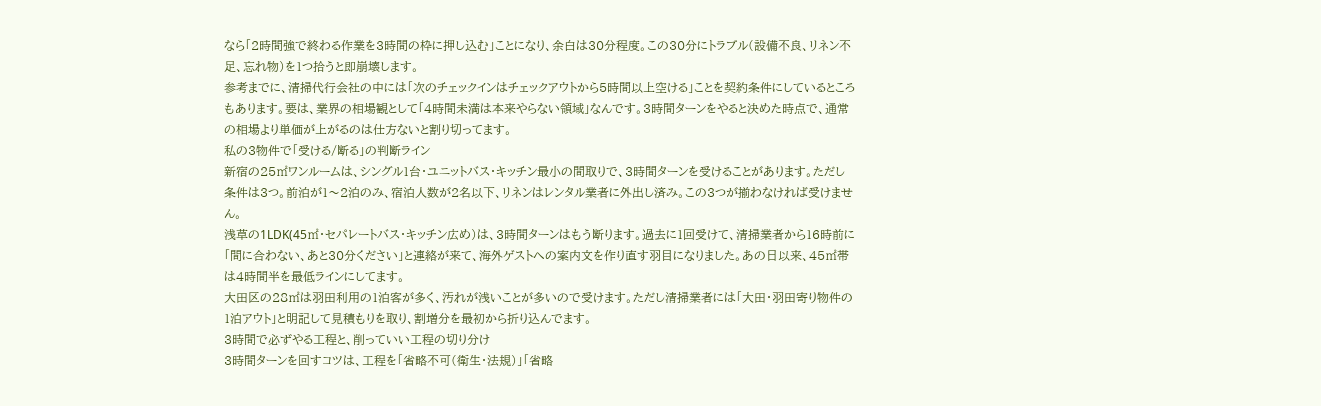なら「2時間強で終わる作業を3時間の枠に押し込む」ことになり、余白は30分程度。この30分にトラブル(設備不良、リネン不足、忘れ物)を1つ拾うと即崩壊します。
参考までに、清掃代行会社の中には「次のチェックインはチェックアウトから5時間以上空ける」ことを契約条件にしているところもあります。要は、業界の相場観として「4時間未満は本来やらない領域」なんです。3時間ターンをやると決めた時点で、通常の相場より単価が上がるのは仕方ないと割り切ってます。
私の3物件で「受ける/断る」の判断ライン
新宿の25㎡ワンルームは、シングル1台・ユニットバス・キッチン最小の間取りで、3時間ターンを受けることがあります。ただし条件は3つ。前泊が1〜2泊のみ、宿泊人数が2名以下、リネンはレンタル業者に外出し済み。この3つが揃わなければ受けません。
浅草の1LDK(45㎡・セパレートバス・キッチン広め)は、3時間ターンはもう断ります。過去に1回受けて、清掃業者から16時前に「間に合わない、あと30分ください」と連絡が来て、海外ゲストへの案内文を作り直す羽目になりました。あの日以来、45㎡帯は4時間半を最低ラインにしてます。
大田区の28㎡は羽田利用の1泊客が多く、汚れが浅いことが多いので受けます。ただし清掃業者には「大田・羽田寄り物件の1泊アウト」と明記して見積もりを取り、割増分を最初から折り込んでます。
3時間で必ずやる工程と、削っていい工程の切り分け
3時間ターンを回すコツは、工程を「省略不可(衛生・法規)」「省略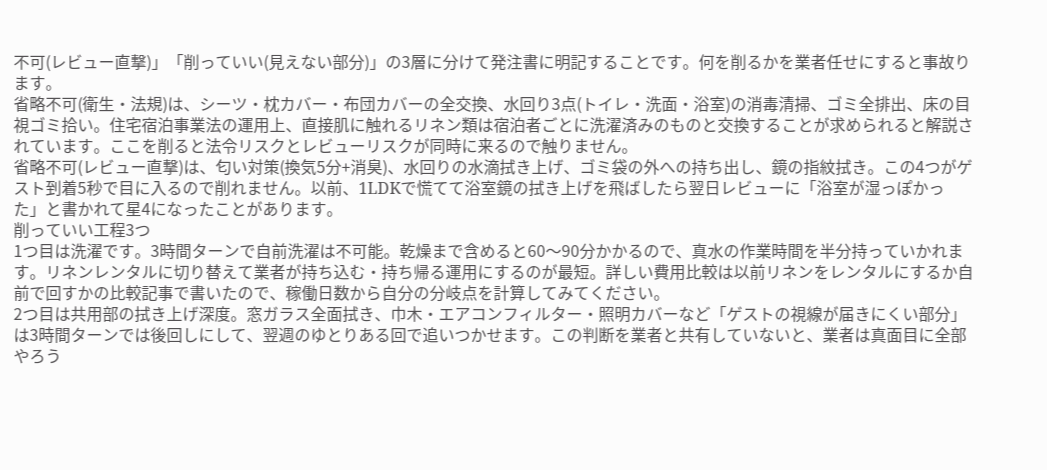不可(レビュー直撃)」「削っていい(見えない部分)」の3層に分けて発注書に明記することです。何を削るかを業者任せにすると事故ります。
省略不可(衛生・法規)は、シーツ・枕カバー・布団カバーの全交換、水回り3点(トイレ・洗面・浴室)の消毒清掃、ゴミ全排出、床の目視ゴミ拾い。住宅宿泊事業法の運用上、直接肌に触れるリネン類は宿泊者ごとに洗濯済みのものと交換することが求められると解説されています。ここを削ると法令リスクとレビューリスクが同時に来るので触りません。
省略不可(レビュー直撃)は、匂い対策(換気5分+消臭)、水回りの水滴拭き上げ、ゴミ袋の外への持ち出し、鏡の指紋拭き。この4つがゲスト到着5秒で目に入るので削れません。以前、1LDKで慌てて浴室鏡の拭き上げを飛ばしたら翌日レビューに「浴室が湿っぽかった」と書かれて星4になったことがあります。
削っていい工程3つ
1つ目は洗濯です。3時間ターンで自前洗濯は不可能。乾燥まで含めると60〜90分かかるので、真水の作業時間を半分持っていかれます。リネンレンタルに切り替えて業者が持ち込む・持ち帰る運用にするのが最短。詳しい費用比較は以前リネンをレンタルにするか自前で回すかの比較記事で書いたので、稼働日数から自分の分岐点を計算してみてください。
2つ目は共用部の拭き上げ深度。窓ガラス全面拭き、巾木・エアコンフィルター・照明カバーなど「ゲストの視線が届きにくい部分」は3時間ターンでは後回しにして、翌週のゆとりある回で追いつかせます。この判断を業者と共有していないと、業者は真面目に全部やろう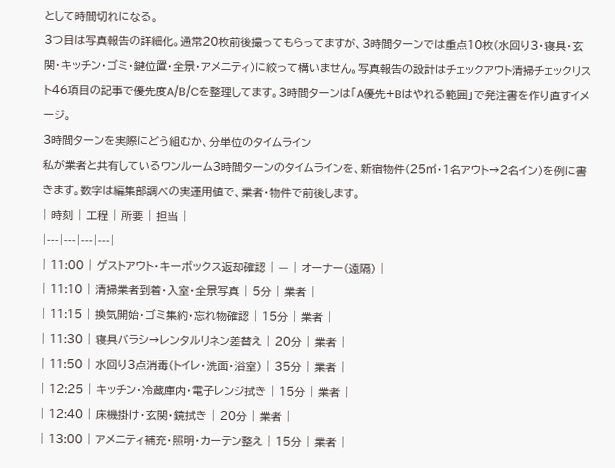として時間切れになる。
3つ目は写真報告の詳細化。通常20枚前後撮ってもらってますが、3時間ターンでは重点10枚(水回り3・寝具・玄関・キッチン・ゴミ・鍵位置・全景・アメニティ)に絞って構いません。写真報告の設計はチェックアウト清掃チェックリスト46項目の記事で優先度A/B/Cを整理してます。3時間ターンは「A優先+Bはやれる範囲」で発注書を作り直すイメージ。
3時間ターンを実際にどう組むか、分単位のタイムライン
私が業者と共有しているワンルーム3時間ターンのタイムラインを、新宿物件(25㎡・1名アウト→2名イン)を例に書きます。数字は編集部調べの実運用値で、業者・物件で前後します。
| 時刻 | 工程 | 所要 | 担当 |
|---|---|---|---|
| 11:00 | ゲストアウト・キーボックス返却確認 | — | オーナー(遠隔) |
| 11:10 | 清掃業者到着・入室・全景写真 | 5分 | 業者 |
| 11:15 | 換気開始・ゴミ集約・忘れ物確認 | 15分 | 業者 |
| 11:30 | 寝具バラシ→レンタルリネン差替え | 20分 | 業者 |
| 11:50 | 水回り3点消毒(トイレ・洗面・浴室) | 35分 | 業者 |
| 12:25 | キッチン・冷蔵庫内・電子レンジ拭き | 15分 | 業者 |
| 12:40 | 床機掛け・玄関・鏡拭き | 20分 | 業者 |
| 13:00 | アメニティ補充・照明・カーテン整え | 15分 | 業者 |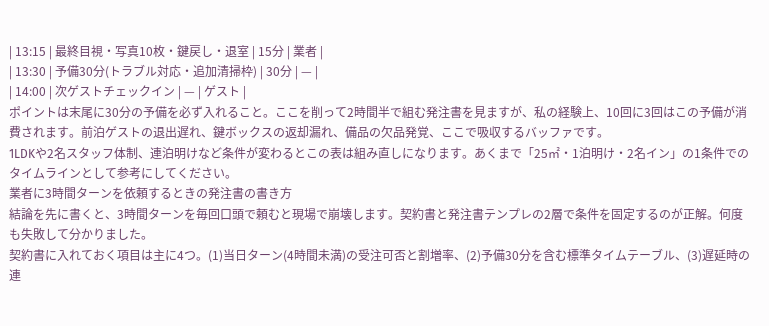| 13:15 | 最終目視・写真10枚・鍵戻し・退室 | 15分 | 業者 |
| 13:30 | 予備30分(トラブル対応・追加清掃枠) | 30分 | — |
| 14:00 | 次ゲストチェックイン | — | ゲスト |
ポイントは末尾に30分の予備を必ず入れること。ここを削って2時間半で組む発注書を見ますが、私の経験上、10回に3回はこの予備が消費されます。前泊ゲストの退出遅れ、鍵ボックスの返却漏れ、備品の欠品発覚、ここで吸収するバッファです。
1LDKや2名スタッフ体制、連泊明けなど条件が変わるとこの表は組み直しになります。あくまで「25㎡・1泊明け・2名イン」の1条件でのタイムラインとして参考にしてください。
業者に3時間ターンを依頼するときの発注書の書き方
結論を先に書くと、3時間ターンを毎回口頭で頼むと現場で崩壊します。契約書と発注書テンプレの2層で条件を固定するのが正解。何度も失敗して分かりました。
契約書に入れておく項目は主に4つ。(1)当日ターン(4時間未満)の受注可否と割増率、(2)予備30分を含む標準タイムテーブル、(3)遅延時の連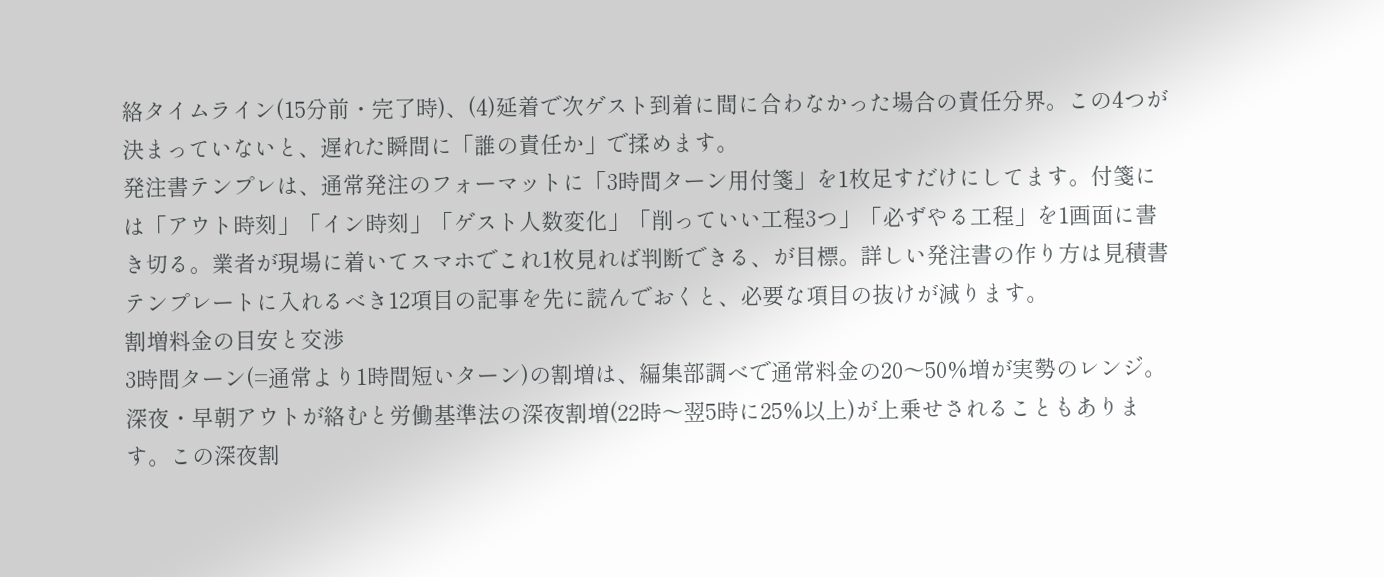絡タイムライン(15分前・完了時)、(4)延着で次ゲスト到着に間に合わなかった場合の責任分界。この4つが決まっていないと、遅れた瞬間に「誰の責任か」で揉めます。
発注書テンプレは、通常発注のフォーマットに「3時間ターン用付箋」を1枚足すだけにしてます。付箋には「アウト時刻」「イン時刻」「ゲスト人数変化」「削っていい工程3つ」「必ずやる工程」を1画面に書き切る。業者が現場に着いてスマホでこれ1枚見れば判断できる、が目標。詳しい発注書の作り方は見積書テンプレートに入れるべき12項目の記事を先に読んでおくと、必要な項目の抜けが減ります。
割増料金の目安と交渉
3時間ターン(=通常より1時間短いターン)の割増は、編集部調べで通常料金の20〜50%増が実勢のレンジ。深夜・早朝アウトが絡むと労働基準法の深夜割増(22時〜翌5時に25%以上)が上乗せされることもあります。この深夜割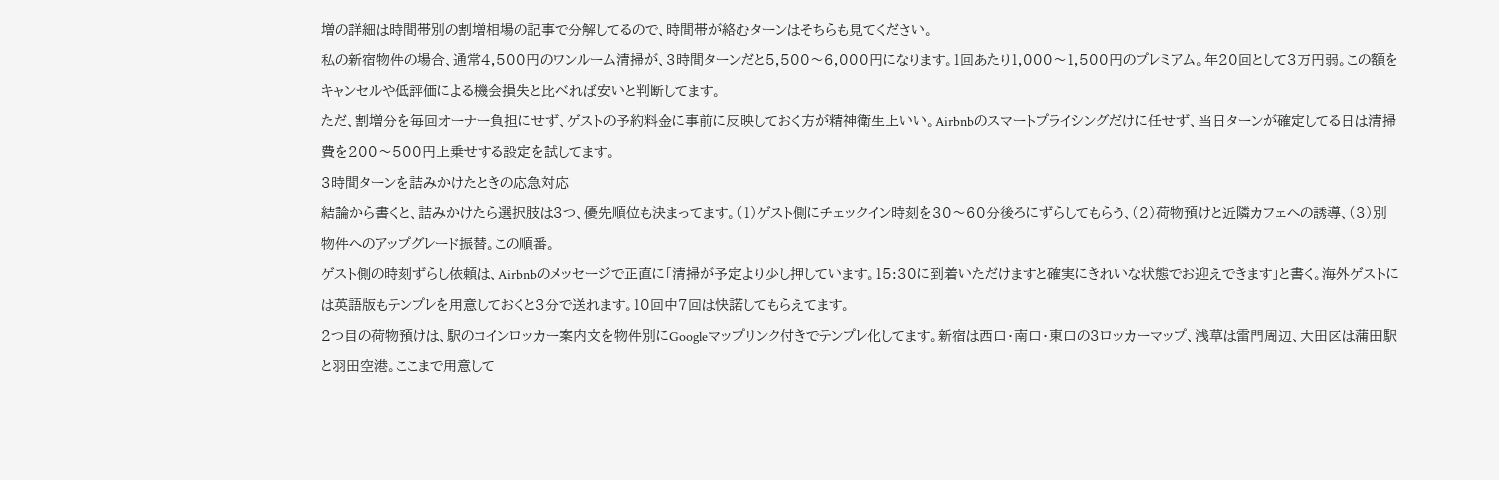増の詳細は時間帯別の割増相場の記事で分解してるので、時間帯が絡むターンはそちらも見てください。
私の新宿物件の場合、通常4,500円のワンルーム清掃が、3時間ターンだと5,500〜6,000円になります。1回あたり1,000〜1,500円のプレミアム。年20回として3万円弱。この額をキャンセルや低評価による機会損失と比べれば安いと判断してます。
ただ、割増分を毎回オーナー負担にせず、ゲストの予約料金に事前に反映しておく方が精神衛生上いい。Airbnbのスマートプライシングだけに任せず、当日ターンが確定してる日は清掃費を200〜500円上乗せする設定を試してます。
3時間ターンを詰みかけたときの応急対応
結論から書くと、詰みかけたら選択肢は3つ、優先順位も決まってます。(1)ゲスト側にチェックイン時刻を30〜60分後ろにずらしてもらう、(2)荷物預けと近隣カフェへの誘導、(3)別物件へのアップグレード振替。この順番。
ゲスト側の時刻ずらし依頼は、Airbnbのメッセージで正直に「清掃が予定より少し押しています。15:30に到着いただけますと確実にきれいな状態でお迎えできます」と書く。海外ゲストには英語版もテンプレを用意しておくと3分で送れます。10回中7回は快諾してもらえてます。
2つ目の荷物預けは、駅のコインロッカー案内文を物件別にGoogleマップリンク付きでテンプレ化してます。新宿は西口・南口・東口の3ロッカーマップ、浅草は雷門周辺、大田区は蒲田駅と羽田空港。ここまで用意して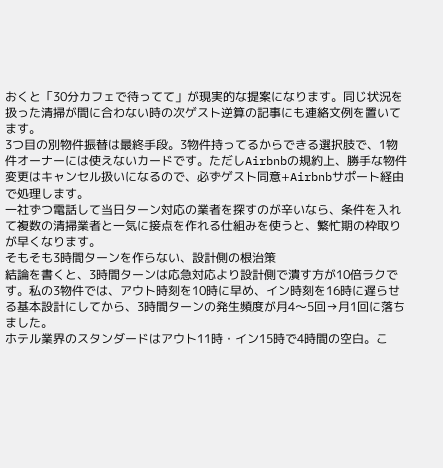おくと「30分カフェで待ってて」が現実的な提案になります。同じ状況を扱った清掃が間に合わない時の次ゲスト逆算の記事にも連絡文例を置いてます。
3つ目の別物件振替は最終手段。3物件持ってるからできる選択肢で、1物件オーナーには使えないカードです。ただしAirbnbの規約上、勝手な物件変更はキャンセル扱いになるので、必ずゲスト同意+Airbnbサポート経由で処理します。
一社ずつ電話して当日ターン対応の業者を探すのが辛いなら、条件を入れて複数の清掃業者と一気に接点を作れる仕組みを使うと、繁忙期の枠取りが早くなります。
そもそも3時間ターンを作らない、設計側の根治策
結論を書くと、3時間ターンは応急対応より設計側で潰す方が10倍ラクです。私の3物件では、アウト時刻を10時に早め、イン時刻を16時に遅らせる基本設計にしてから、3時間ターンの発生頻度が月4〜5回→月1回に落ちました。
ホテル業界のスタンダードはアウト11時・イン15時で4時間の空白。こ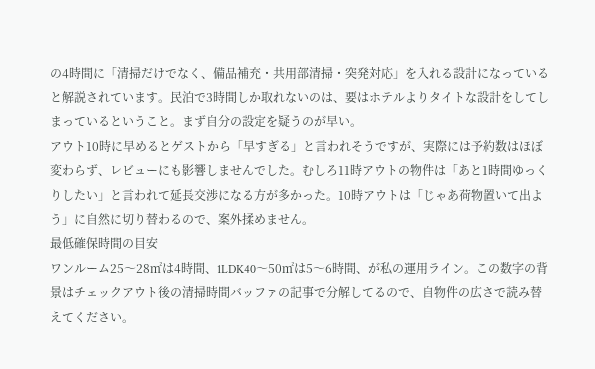の4時間に「清掃だけでなく、備品補充・共用部清掃・突発対応」を入れる設計になっていると解説されています。民泊で3時間しか取れないのは、要はホテルよりタイトな設計をしてしまっているということ。まず自分の設定を疑うのが早い。
アウト10時に早めるとゲストから「早すぎる」と言われそうですが、実際には予約数はほぼ変わらず、レビューにも影響しませんでした。むしろ11時アウトの物件は「あと1時間ゆっくりしたい」と言われて延長交渉になる方が多かった。10時アウトは「じゃあ荷物置いて出よう」に自然に切り替わるので、案外揉めません。
最低確保時間の目安
ワンルーム25〜28㎡は4時間、1LDK40〜50㎡は5〜6時間、が私の運用ライン。この数字の背景はチェックアウト後の清掃時間バッファの記事で分解してるので、自物件の広さで読み替えてください。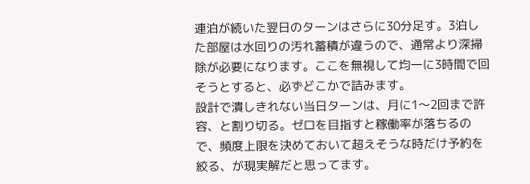連泊が続いた翌日のターンはさらに30分足す。3泊した部屋は水回りの汚れ蓄積が違うので、通常より深掃除が必要になります。ここを無視して均一に3時間で回そうとすると、必ずどこかで詰みます。
設計で潰しきれない当日ターンは、月に1〜2回まで許容、と割り切る。ゼロを目指すと稼働率が落ちるので、頻度上限を決めておいて超えそうな時だけ予約を絞る、が現実解だと思ってます。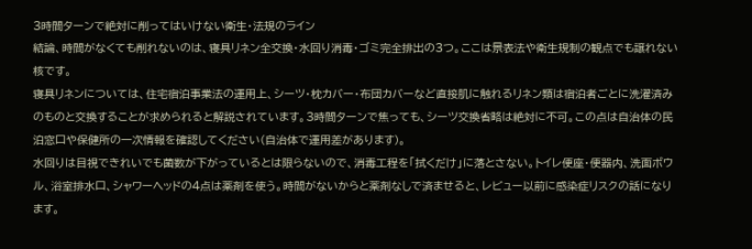3時間ターンで絶対に削ってはいけない衛生・法規のライン
結論、時間がなくても削れないのは、寝具リネン全交換・水回り消毒・ゴミ完全排出の3つ。ここは景表法や衛生規制の観点でも譲れない核です。
寝具リネンについては、住宅宿泊事業法の運用上、シーツ・枕カバー・布団カバーなど直接肌に触れるリネン類は宿泊者ごとに洗濯済みのものと交換することが求められると解説されています。3時間ターンで焦っても、シーツ交換省略は絶対に不可。この点は自治体の民泊窓口や保健所の一次情報を確認してください(自治体で運用差があります)。
水回りは目視できれいでも菌数が下がっているとは限らないので、消毒工程を「拭くだけ」に落とさない。トイレ便座・便器内、洗面ボウル、浴室排水口、シャワーヘッドの4点は薬剤を使う。時間がないからと薬剤なしで済ませると、レビュー以前に感染症リスクの話になります。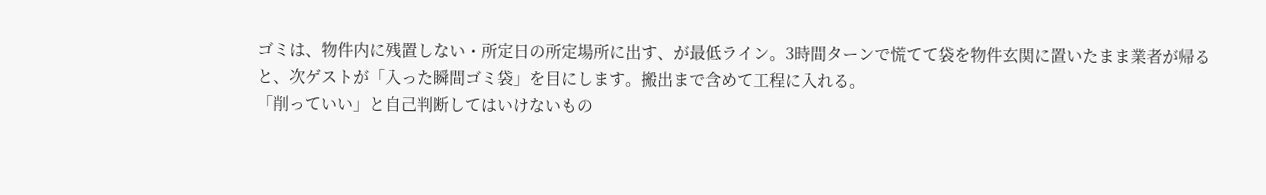ゴミは、物件内に残置しない・所定日の所定場所に出す、が最低ライン。3時間ターンで慌てて袋を物件玄関に置いたまま業者が帰ると、次ゲストが「入った瞬間ゴミ袋」を目にします。搬出まで含めて工程に入れる。
「削っていい」と自己判断してはいけないもの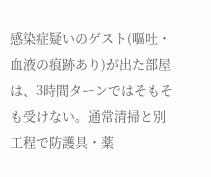感染症疑いのゲスト(嘔吐・血液の痕跡あり)が出た部屋は、3時間ターンではそもそも受けない。通常清掃と別工程で防護具・薬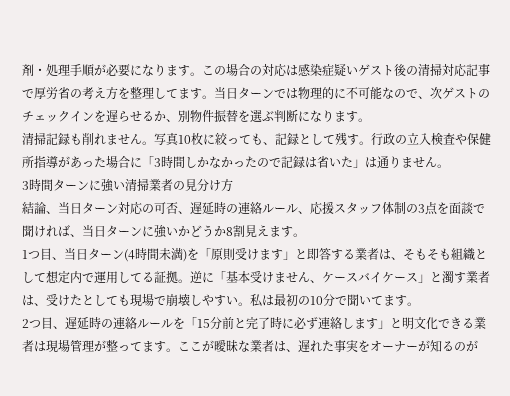剤・処理手順が必要になります。この場合の対応は感染症疑いゲスト後の清掃対応記事で厚労省の考え方を整理してます。当日ターンでは物理的に不可能なので、次ゲストのチェックインを遅らせるか、別物件振替を選ぶ判断になります。
清掃記録も削れません。写真10枚に絞っても、記録として残す。行政の立入検査や保健所指導があった場合に「3時間しかなかったので記録は省いた」は通りません。
3時間ターンに強い清掃業者の見分け方
結論、当日ターン対応の可否、遅延時の連絡ルール、応援スタッフ体制の3点を面談で聞ければ、当日ターンに強いかどうか8割見えます。
1つ目、当日ターン(4時間未満)を「原則受けます」と即答する業者は、そもそも組織として想定内で運用してる証拠。逆に「基本受けません、ケースバイケース」と濁す業者は、受けたとしても現場で崩壊しやすい。私は最初の10分で聞いてます。
2つ目、遅延時の連絡ルールを「15分前と完了時に必ず連絡します」と明文化できる業者は現場管理が整ってます。ここが曖昧な業者は、遅れた事実をオーナーが知るのが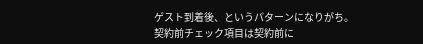ゲスト到着後、というパターンになりがち。契約前チェック項目は契約前に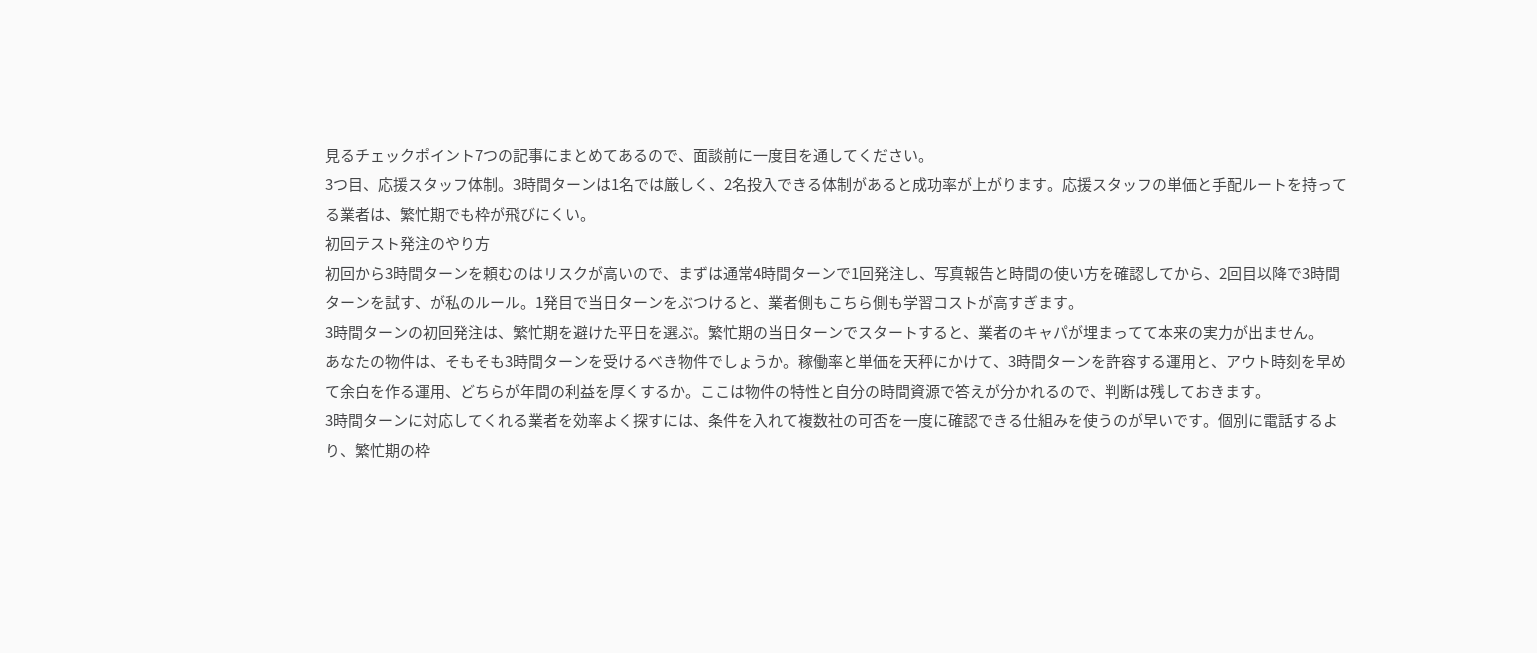見るチェックポイント7つの記事にまとめてあるので、面談前に一度目を通してください。
3つ目、応援スタッフ体制。3時間ターンは1名では厳しく、2名投入できる体制があると成功率が上がります。応援スタッフの単価と手配ルートを持ってる業者は、繁忙期でも枠が飛びにくい。
初回テスト発注のやり方
初回から3時間ターンを頼むのはリスクが高いので、まずは通常4時間ターンで1回発注し、写真報告と時間の使い方を確認してから、2回目以降で3時間ターンを試す、が私のルール。1発目で当日ターンをぶつけると、業者側もこちら側も学習コストが高すぎます。
3時間ターンの初回発注は、繁忙期を避けた平日を選ぶ。繁忙期の当日ターンでスタートすると、業者のキャパが埋まってて本来の実力が出ません。
あなたの物件は、そもそも3時間ターンを受けるべき物件でしょうか。稼働率と単価を天秤にかけて、3時間ターンを許容する運用と、アウト時刻を早めて余白を作る運用、どちらが年間の利益を厚くするか。ここは物件の特性と自分の時間資源で答えが分かれるので、判断は残しておきます。
3時間ターンに対応してくれる業者を効率よく探すには、条件を入れて複数社の可否を一度に確認できる仕組みを使うのが早いです。個別に電話するより、繁忙期の枠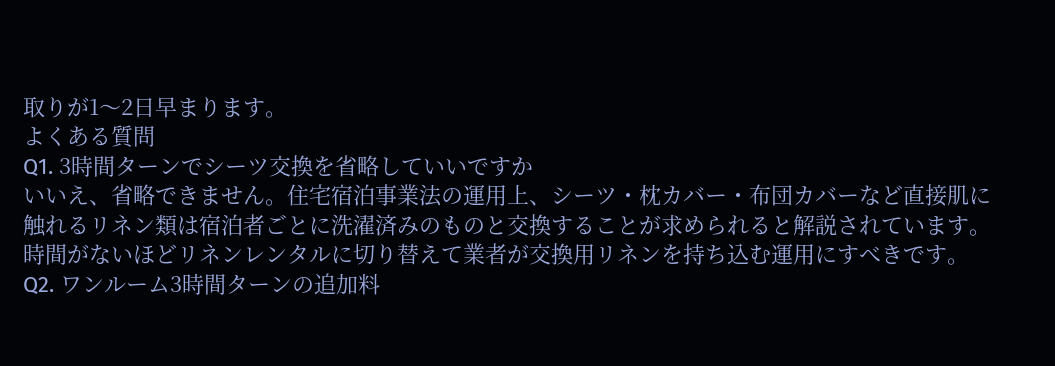取りが1〜2日早まります。
よくある質問
Q1. 3時間ターンでシーツ交換を省略していいですか
いいえ、省略できません。住宅宿泊事業法の運用上、シーツ・枕カバー・布団カバーなど直接肌に触れるリネン類は宿泊者ごとに洗濯済みのものと交換することが求められると解説されています。時間がないほどリネンレンタルに切り替えて業者が交換用リネンを持ち込む運用にすべきです。
Q2. ワンルーム3時間ターンの追加料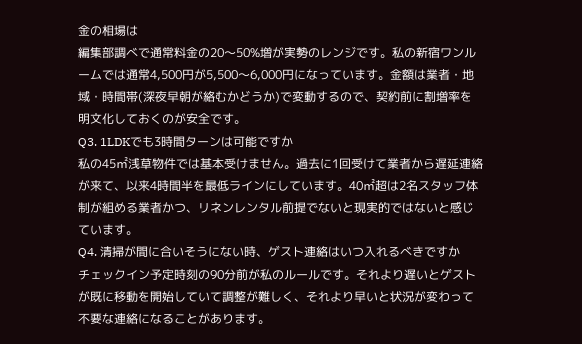金の相場は
編集部調べで通常料金の20〜50%増が実勢のレンジです。私の新宿ワンルームでは通常4,500円が5,500〜6,000円になっています。金額は業者・地域・時間帯(深夜早朝が絡むかどうか)で変動するので、契約前に割増率を明文化しておくのが安全です。
Q3. 1LDKでも3時間ターンは可能ですか
私の45㎡浅草物件では基本受けません。過去に1回受けて業者から遅延連絡が来て、以来4時間半を最低ラインにしています。40㎡超は2名スタッフ体制が組める業者かつ、リネンレンタル前提でないと現実的ではないと感じています。
Q4. 清掃が間に合いそうにない時、ゲスト連絡はいつ入れるべきですか
チェックイン予定時刻の90分前が私のルールです。それより遅いとゲストが既に移動を開始していて調整が難しく、それより早いと状況が変わって不要な連絡になることがあります。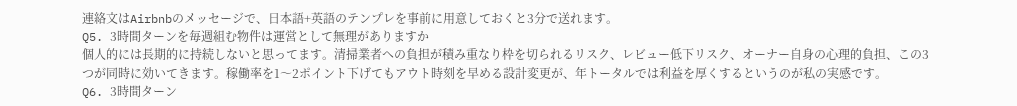連絡文はAirbnbのメッセージで、日本語+英語のテンプレを事前に用意しておくと3分で送れます。
Q5. 3時間ターンを毎週組む物件は運営として無理がありますか
個人的には長期的に持続しないと思ってます。清掃業者への負担が積み重なり枠を切られるリスク、レビュー低下リスク、オーナー自身の心理的負担、この3つが同時に効いてきます。稼働率を1〜2ポイント下げてもアウト時刻を早める設計変更が、年トータルでは利益を厚くするというのが私の実感です。
Q6. 3時間ターン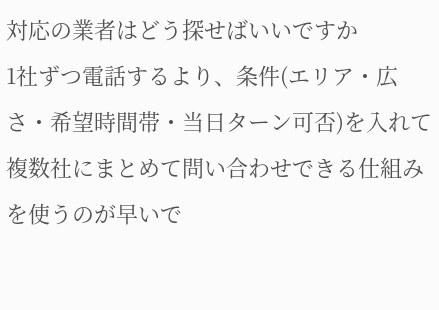対応の業者はどう探せばいいですか
1社ずつ電話するより、条件(エリア・広さ・希望時間帯・当日ターン可否)を入れて複数社にまとめて問い合わせできる仕組みを使うのが早いで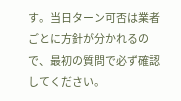す。当日ターン可否は業者ごとに方針が分かれるので、最初の質問で必ず確認してください。